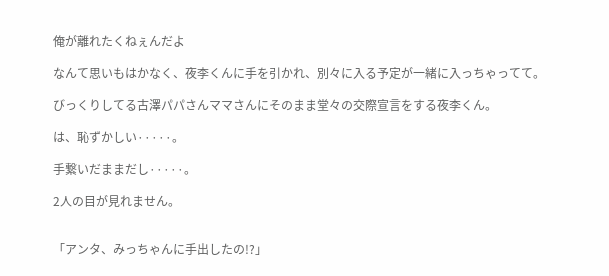俺が離れたくねぇんだよ

なんて思いもはかなく、夜李くんに手を引かれ、別々に入る予定が一緒に入っちゃってて。

びっくりしてる古澤パパさんママさんにそのまま堂々の交際宣言をする夜李くん。

は、恥ずかしい·····。

手繋いだままだし·····。

2人の目が見れません。


「アンタ、みっちゃんに手出したの!?」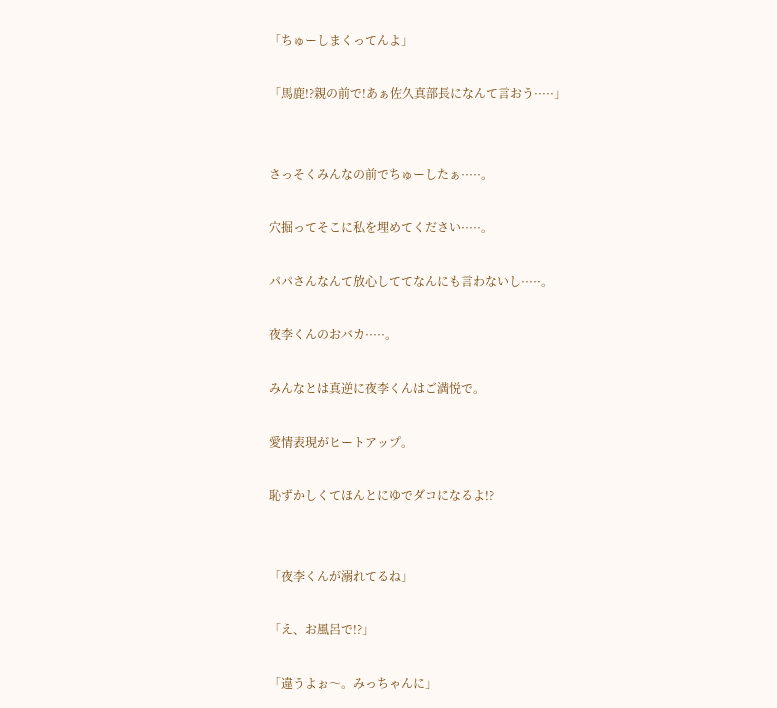「ちゅーしまくってんよ」

「馬鹿!?親の前で!あぁ佐久真部長になんて言おう·····」


さっそくみんなの前でちゅーしたぁ·····。

穴掘ってそこに私を埋めてください·····。

パパさんなんて放心しててなんにも言わないし·····。

夜李くんのおバカ·····。

みんなとは真逆に夜李くんはご満悦で。

愛情表現がヒートアップ。

恥ずかしくてほんとにゆでダコになるよ!?


「夜李くんが溺れてるね」

「え、お風呂で!?」

「違うよぉ〜。みっちゃんに」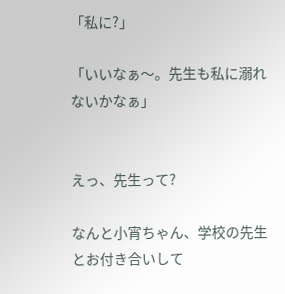「私に?」

「いいなぁ〜。先生も私に溺れないかなぁ」


えっ、先生って?

なんと小宵ちゃん、学校の先生とお付き合いして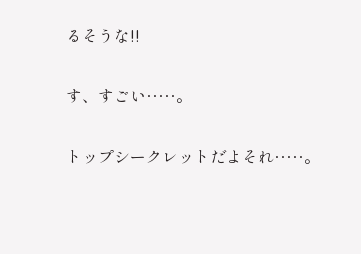るそうな!!

す、すごい·····。

トップシークレットだよそれ·····。